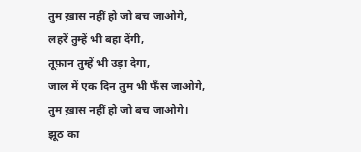तुम ख़ास नहीं हो जो बच जाओगे,
लहरें तुम्हें भी बहा देंगी,
तूफ़ान तुम्हें भी उड़ा देगा,
जाल में एक दिन तुम भी फँस जाओगे,
तुम ख़ास नहीं हो जो बच जाओगे।
झूठ का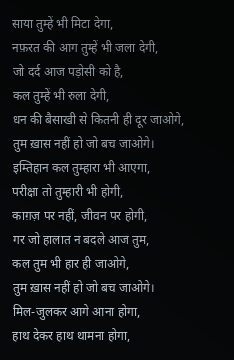साया तुम्हें भी मिटा देगा,
नफ़रत की आग तुम्हें भी जला देगी,
जो दर्द आज पड़ोसी को है,
कल तुम्हें भी रुला देगी,
धन की बैसाखी से कितनी ही दूर जाओगे,
तुम ख़ास नहीं हो जो बच जाओगे।
इम्तिहान कल तुम्हारा भी आएगा,
परीक्षा तो तुम्हारी भी होगी,
काग़ज़ पर नहीं, जीवन पर होगी,
गर जो हालात न बदले आज तुम,
कल तुम भी हार ही जाओगे,
तुम ख़ास नहीं हो जो बच जाओगे।
मिल-जुलकर आगे आना होगा,
हाथ देकर हाथ थामना होगा,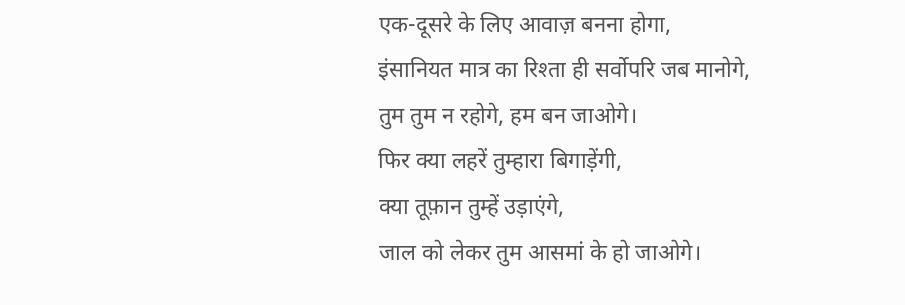एक-दूसरे के लिए आवाज़ बनना होगा,
इंसानियत मात्र का रिश्ता ही सर्वोपरि जब मानोगे,
तुम तुम न रहोगे, हम बन जाओगे।
फिर क्या लहरें तुम्हारा बिगाड़ेंगी,
क्या तूफ़ान तुम्हें उड़ाएंगे,
जाल को लेकर तुम आसमां के हो जाओगे।